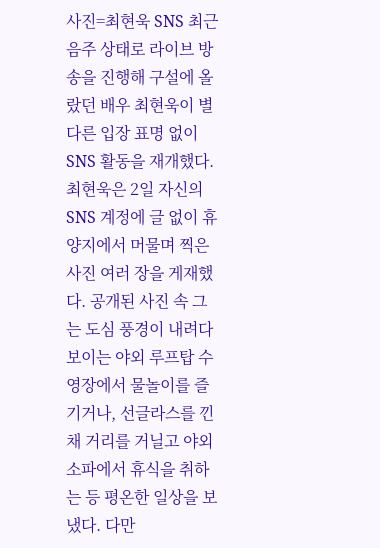사진=최현욱 SNS 최근 음주 상태로 라이브 방송을 진행해 구설에 올랐던 배우 최현욱이 별다른 입장 표명 없이 SNS 활동을 재개했다.
최현욱은 2일 자신의 SNS 계정에 글 없이 휴양지에서 머물며 찍은 사진 여러 장을 게재했다. 공개된 사진 속 그는 도심 풍경이 내려다보이는 야외 루프탑 수영장에서 물놀이를 즐기거나, 선글라스를 낀 채 거리를 거닐고 야외 소파에서 휴식을 취하는 등 평온한 일상을 보냈다. 다만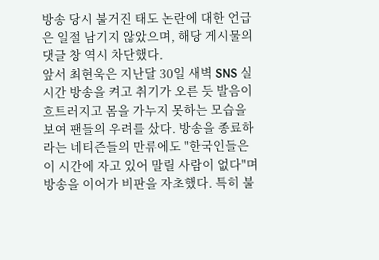방송 당시 불거진 태도 논란에 대한 언급은 일절 남기지 않았으며, 해당 게시물의 댓글 창 역시 차단했다.
앞서 최현욱은 지난달 30일 새벽 SNS 실시간 방송을 켜고 취기가 오른 듯 발음이 흐트러지고 몸을 가누지 못하는 모습을 보여 팬들의 우려를 샀다. 방송을 종료하라는 네티즌들의 만류에도 "한국인들은 이 시간에 자고 있어 말릴 사람이 없다"며 방송을 이어가 비판을 자초했다. 특히 불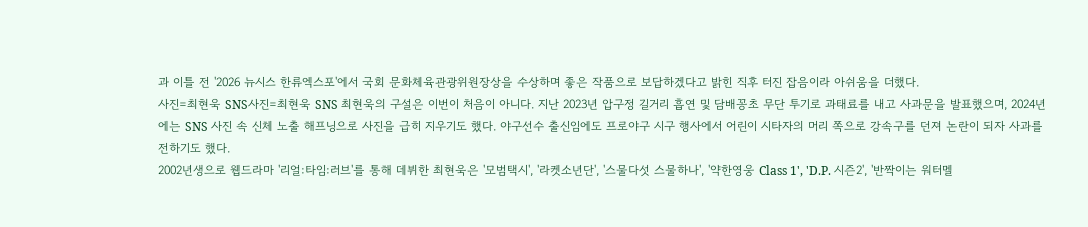과 이틀 전 '2026 뉴시스 한류엑스포'에서 국회 문화체육관광위원장상을 수상하며 좋은 작품으로 보답하겠다고 밝힌 직후 터진 잡음이라 아쉬움을 더했다.
사진=최현욱 SNS사진=최현욱 SNS 최현욱의 구설은 이번이 처음이 아니다. 지난 2023년 압구정 길거리 흡연 및 담배꽁초 무단 투기로 과태료를 내고 사과문을 발표했으며, 2024년에는 SNS 사진 속 신체 노출 해프닝으로 사진을 급히 지우기도 했다. 야구선수 출신임에도 프로야구 시구 행사에서 어린이 시타자의 머리 쪽으로 강속구를 던져 논란이 되자 사과를 전하기도 했다.
2002년생으로 웹드라마 '리얼:타임:러브'를 통해 데뷔한 최현욱은 '모범택시', '라켓소년단', '스물다섯 스물하나', '약한영웅 Class 1', 'D.P. 시즌2', '반짝이는 워터멜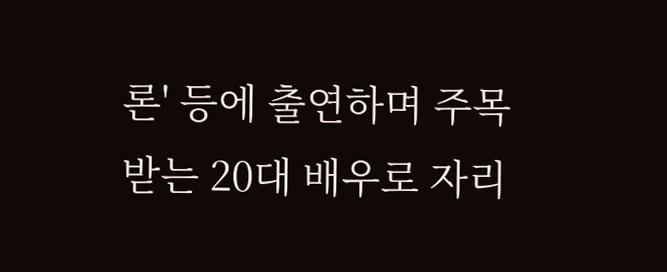론' 등에 출연하며 주목받는 20대 배우로 자리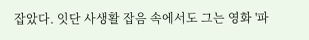잡았다. 잇단 사생활 잡음 속에서도 그는 영화 '파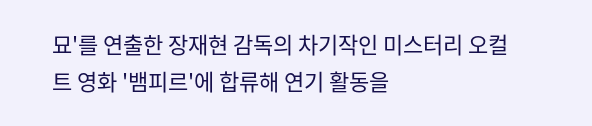묘'를 연출한 장재현 감독의 차기작인 미스터리 오컬트 영화 '뱀피르'에 합류해 연기 활동을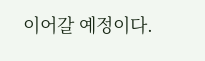이어갈 예정이다.